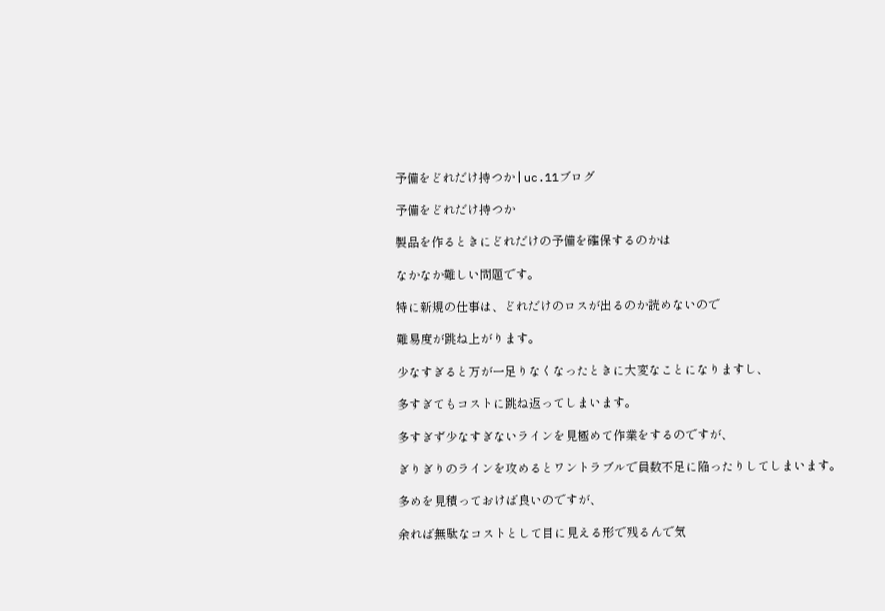予備をどれだけ持つか | uc.11ブログ

予備をどれだけ持つか

製品を作るときにどれだけの予備を確保するのかは

なかなか難しい問題です。

特に新規の仕事は、どれだけのロスが出るのか読めないので

難易度が跳ね上がります。

少なすぎると万が一足りなくなったときに大変なことになりますし、

多すぎてもコストに跳ね返ってしまいます。

多すぎず少なすぎないラインを見極めて作業をするのですが、

ぎりぎりのラインを攻めるとワントラブルで員数不足に陥ったりしてしまいます。

多めを見積っておけば良いのですが、

余れば無駄なコストとして目に見える形で残るんで気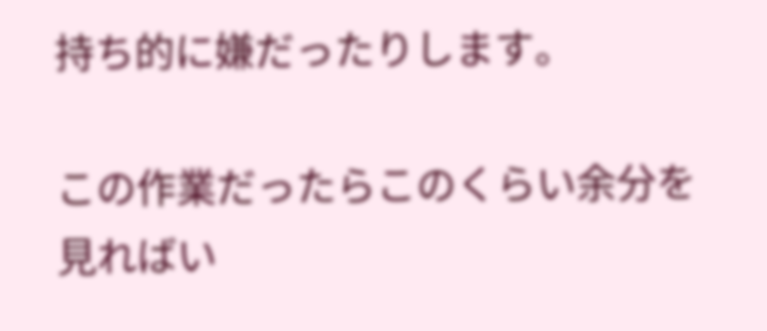持ち的に嫌だったりします。

この作業だったらこのくらい余分を見ればい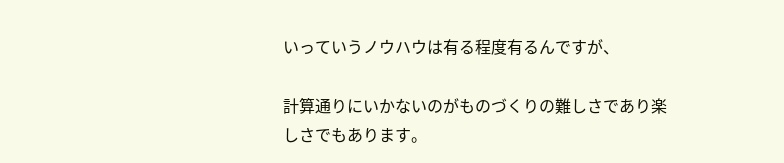いっていうノウハウは有る程度有るんですが、

計算通りにいかないのがものづくりの難しさであり楽しさでもあります。